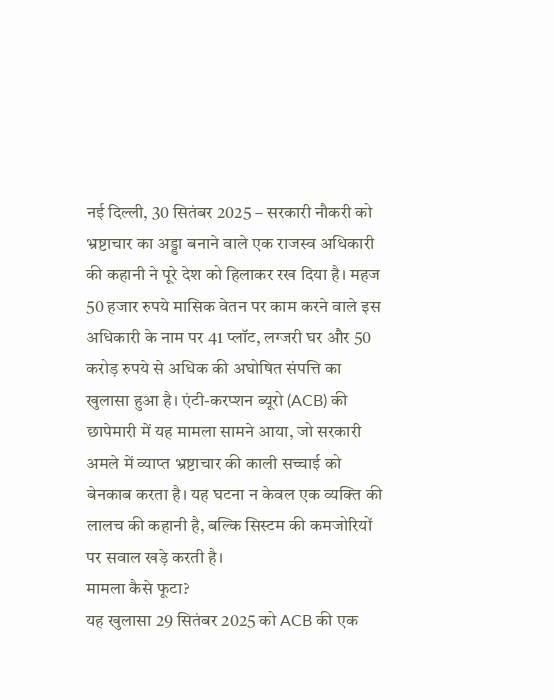नई दिल्ली, 30 सितंबर 2025 – सरकारी नौकरी को भ्रष्टाचार का अड्डा बनाने वाले एक राजस्व अधिकारी की कहानी ने पूरे देश को हिलाकर रख दिया है। महज 50 हजार रुपये मासिक वेतन पर काम करने वाले इस अधिकारी के नाम पर 41 प्लॉट, लग्जरी घर और 50 करोड़ रुपये से अधिक की अघोषित संपत्ति का खुलासा हुआ है। एंटी-करप्शन ब्यूरो (ACB) की छापेमारी में यह मामला सामने आया, जो सरकारी अमले में व्याप्त भ्रष्टाचार की काली सच्चाई को बेनकाब करता है। यह घटना न केवल एक व्यक्ति की लालच की कहानी है, बल्कि सिस्टम की कमजोरियों पर सवाल खड़े करती है।
मामला कैसे फूटा?
यह खुलासा 29 सितंबर 2025 को ACB की एक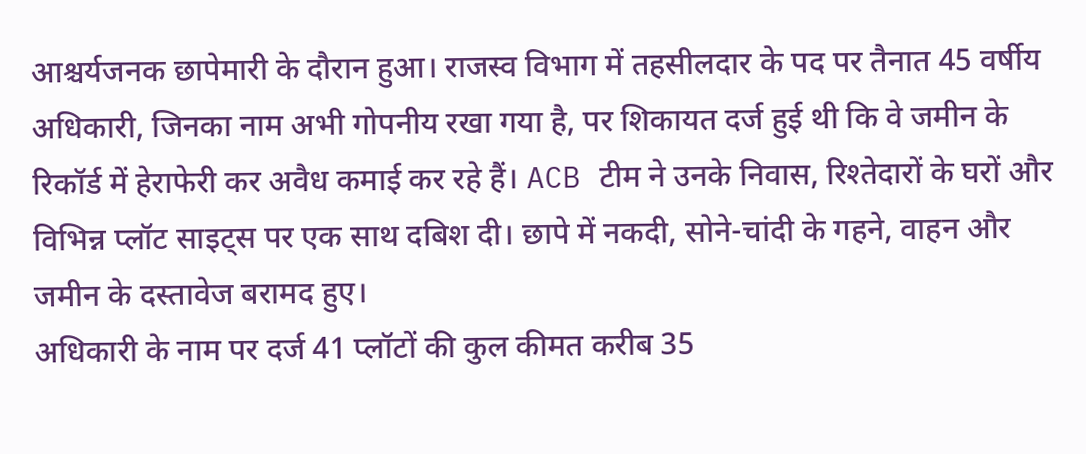आश्चर्यजनक छापेमारी के दौरान हुआ। राजस्व विभाग में तहसीलदार के पद पर तैनात 45 वर्षीय अधिकारी, जिनका नाम अभी गोपनीय रखा गया है, पर शिकायत दर्ज हुई थी कि वे जमीन के रिकॉर्ड में हेराफेरी कर अवैध कमाई कर रहे हैं। ACB टीम ने उनके निवास, रिश्तेदारों के घरों और विभिन्न प्लॉट साइट्स पर एक साथ दबिश दी। छापे में नकदी, सोने-चांदी के गहने, वाहन और जमीन के दस्तावेज बरामद हुए।
अधिकारी के नाम पर दर्ज 41 प्लॉटों की कुल कीमत करीब 35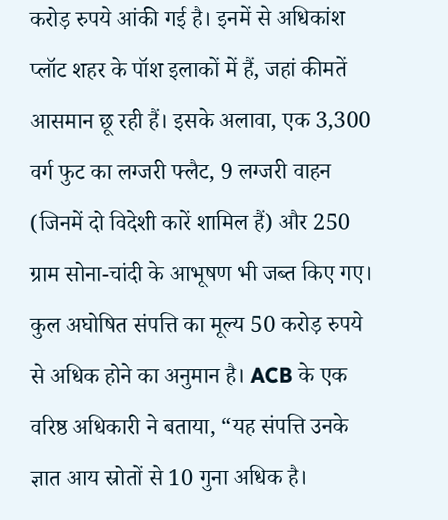करोड़ रुपये आंकी गई है। इनमें से अधिकांश प्लॉट शहर के पॉश इलाकों में हैं, जहां कीमतें आसमान छू रही हैं। इसके अलावा, एक 3,300 वर्ग फुट का लग्जरी फ्लैट, 9 लग्जरी वाहन (जिनमें दो विदेशी कारें शामिल हैं) और 250 ग्राम सोना-चांदी के आभूषण भी जब्त किए गए। कुल अघोषित संपत्ति का मूल्य 50 करोड़ रुपये से अधिक होने का अनुमान है। ACB के एक वरिष्ठ अधिकारी ने बताया, “यह संपत्ति उनके ज्ञात आय स्रोतों से 10 गुना अधिक है।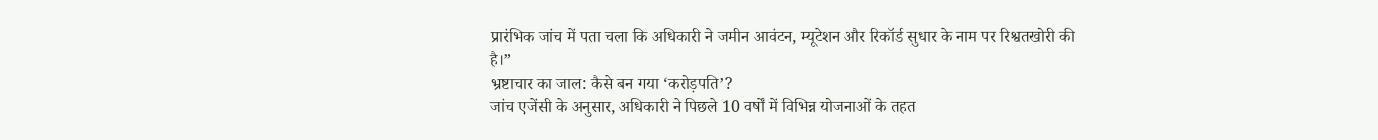प्रारंभिक जांच में पता चला कि अधिकारी ने जमीन आवंटन, म्यूटेशन और रिकॉर्ड सुधार के नाम पर रिश्वतखोरी की है।”
भ्रष्टाचार का जाल: कैसे बन गया ‘करोड़पति’?
जांच एजेंसी के अनुसार, अधिकारी ने पिछले 10 वर्षों में विभिन्न योजनाओं के तहत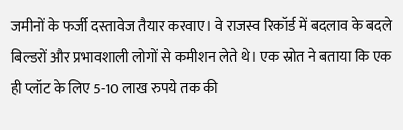जमीनों के फर्जी दस्तावेज तैयार करवाए। वे राजस्व रिकॉर्ड में बदलाव के बदले बिल्डरों और प्रभावशाली लोगों से कमीशन लेते थे। एक स्रोत ने बताया कि एक ही प्लॉट के लिए 5-10 लाख रुपये तक की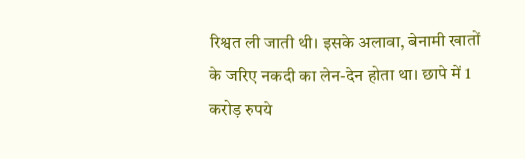रिश्वत ली जाती थी। इसके अलावा, बेनामी खातों के जरिए नकदी का लेन-देन होता था। छापे में 1 करोड़ रुपये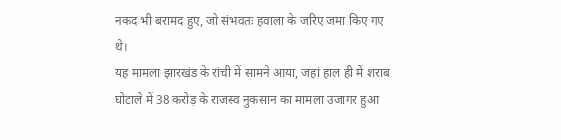नकद भी बरामद हुए, जो संभवतः हवाला के जरिए जमा किए गए थे।
यह मामला झारखंड के रांची में सामने आया, जहां हाल ही में शराब घोटाले में 38 करोड़ के राजस्व नुकसान का मामला उजागर हुआ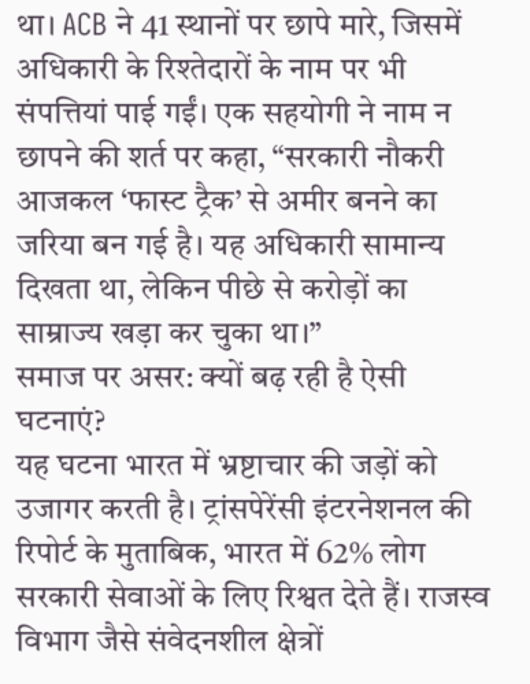था। ACB ने 41 स्थानों पर छापे मारे, जिसमें अधिकारी के रिश्तेदारों के नाम पर भी संपत्तियां पाई गईं। एक सहयोगी ने नाम न छापने की शर्त पर कहा, “सरकारी नौकरी आजकल ‘फास्ट ट्रैक’ से अमीर बनने का जरिया बन गई है। यह अधिकारी सामान्य दिखता था, लेकिन पीछे से करोड़ों का साम्राज्य खड़ा कर चुका था।”
समाज पर असर: क्यों बढ़ रही है ऐसी घटनाएं?
यह घटना भारत में भ्रष्टाचार की जड़ों को उजागर करती है। ट्रांसपेरेंसी इंटरनेशनल की रिपोर्ट के मुताबिक, भारत में 62% लोग सरकारी सेवाओं के लिए रिश्वत देते हैं। राजस्व विभाग जैसे संवेदनशील क्षेत्रों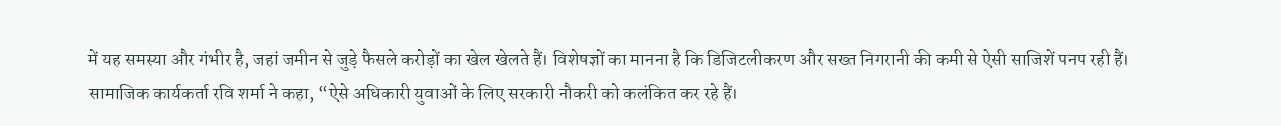में यह समस्या और गंभीर है, जहां जमीन से जुड़े फैसले करोड़ों का खेल खेलते हैं। विशेषज्ञों का मानना है कि डिजिटलीकरण और सख्त निगरानी की कमी से ऐसी साजिशें पनप रही हैं।
सामाजिक कार्यकर्ता रवि शर्मा ने कहा, “ऐसे अधिकारी युवाओं के लिए सरकारी नौकरी को कलंकित कर रहे हैं।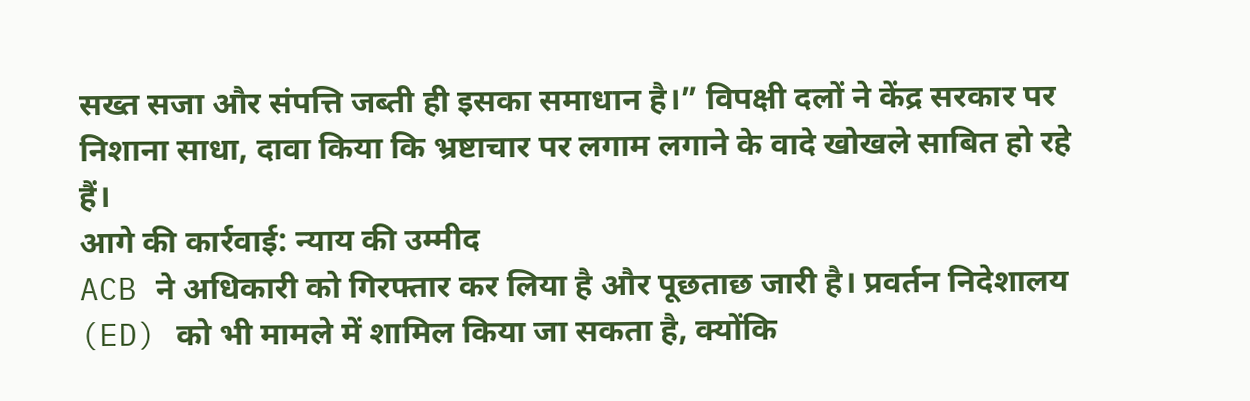सख्त सजा और संपत्ति जब्ती ही इसका समाधान है।” विपक्षी दलों ने केंद्र सरकार पर निशाना साधा, दावा किया कि भ्रष्टाचार पर लगाम लगाने के वादे खोखले साबित हो रहे हैं।
आगे की कार्रवाई: न्याय की उम्मीद
ACB ने अधिकारी को गिरफ्तार कर लिया है और पूछताछ जारी है। प्रवर्तन निदेशालय (ED) को भी मामले में शामिल किया जा सकता है, क्योंकि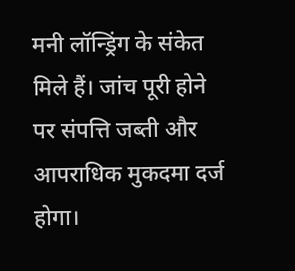मनी लॉन्ड्रिंग के संकेत मिले हैं। जांच पूरी होने पर संपत्ति जब्ती और आपराधिक मुकदमा दर्ज होगा।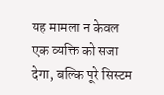यह मामला न केवल एक व्यक्ति को सजा देगा, बल्कि पूरे सिस्टम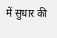में सुधार की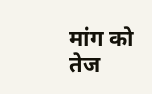मांग को तेज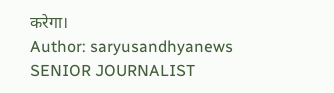करेगा।
Author: saryusandhyanews
SENIOR JOURNALIST